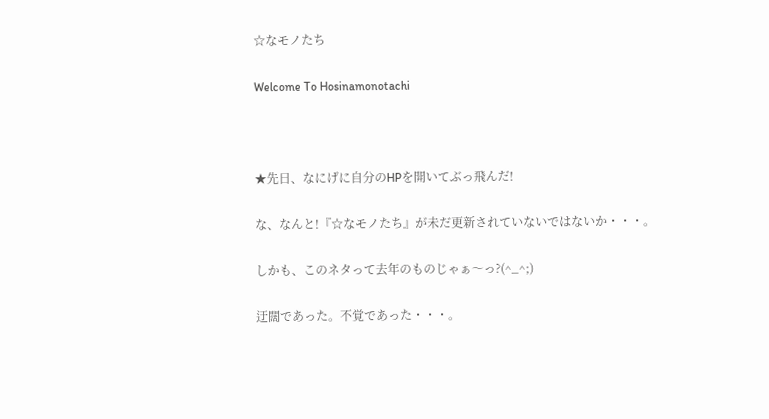☆なモノたち

Welcome To Hosinamonotachi



★先日、なにげに自分のHPを開いてぶっ飛んだ!

な、なんと!『☆なモノたち』が未だ更新されていないではないか・・・。

しかも、このネタって去年のものじゃぁ〜っ?(^_^;)

迂闊であった。不覚であった・・・。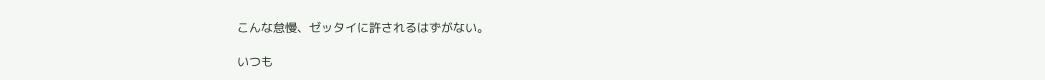こんな怠慢、ゼッタイに許されるはずがない。

いつも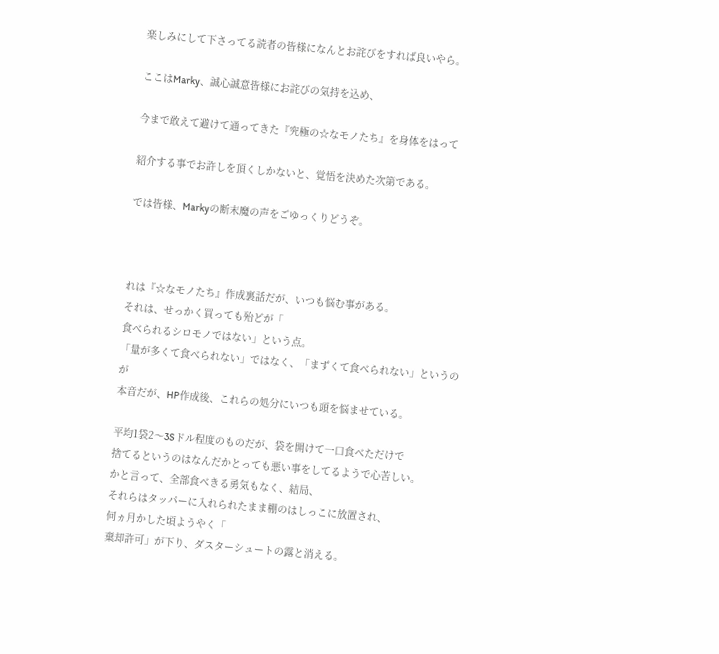楽しみにして下さってる読者の皆様になんとお詫びをすれば良いやら。

ここはMarky、誠心誠意皆様にお詫びの気持を込め、

今まで敢えて避けて通ってきた『究極の☆なモノたち』を身体をはって

紹介する事でお許しを頂くしかないと、覚悟を決めた次第である。

では皆様、Markyの断末魔の声をごゆっくりどうぞ。



れは『☆なモノたち』作成裏話だが、いつも悩む事がある。
それは、せっかく買っても殆どが「
食べられるシロモノではない」という点。
「量が多くて食べられない」ではなく、「まずくて食べられない」というのが
本音だが、HP作成後、これらの処分にいつも頭を悩ませている。

平均1袋2〜3Sドル程度のものだが、袋を開けて一口食べただけで
捨てるというのはなんだかとっても悪い事をしてるようで心苦しい。
かと言って、全部食べきる勇気もなく、結局、
それらはタッパーに入れられたまま棚のはしっこに放置され、
何ヵ月かした頃ようやく「
棄却許可」が下り、ダスターシュートの露と消える。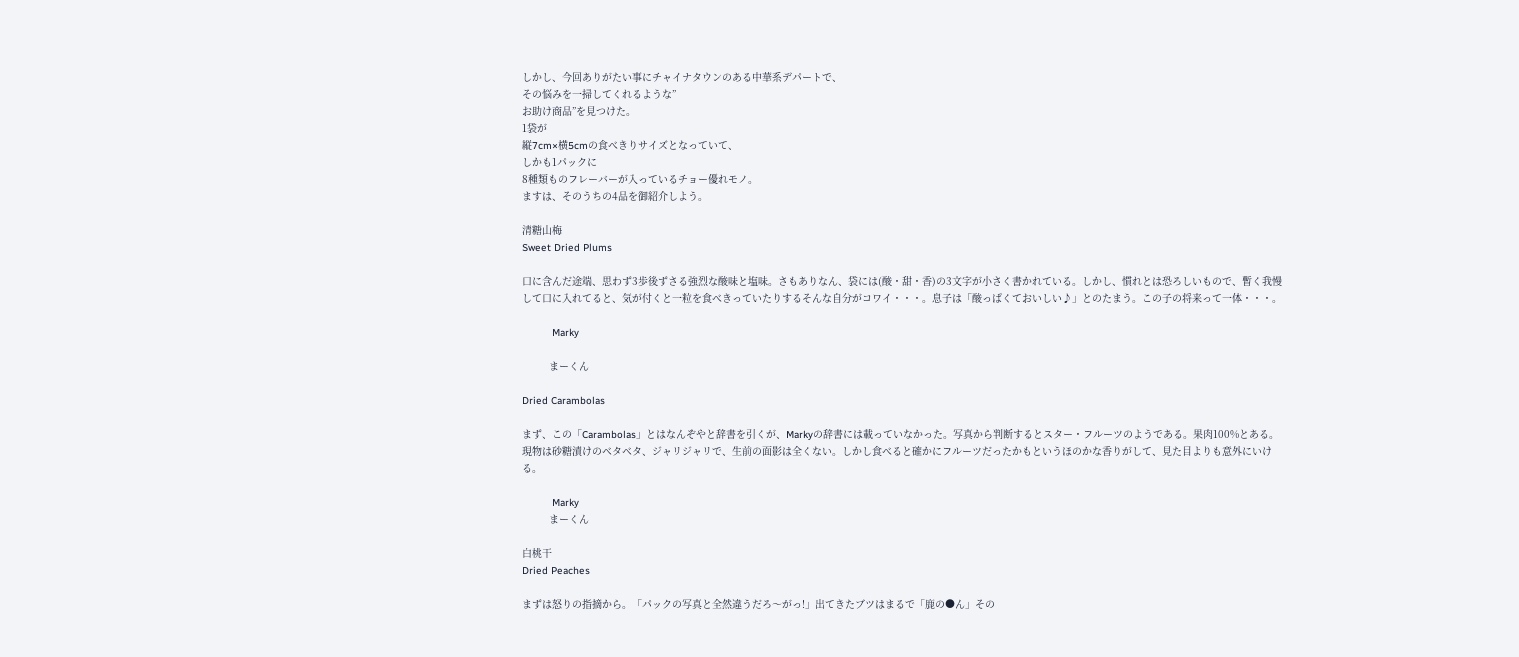しかし、今回ありがたい事にチャイナタウンのある中華系デパートで、
その悩みを一掃してくれるような”
お助け商品”を見つけた。
1袋が
縦7cm×横5cmの食べきりサイズとなっていて、
しかも1パックに
8種類ものフレーバーが入っているチョー優れモノ。
ますは、そのうちの4品を御紹介しよう。

清糖山梅
Sweet Dried Plums

口に含んだ途端、思わず3歩後ずさる強烈な酸味と塩味。さもありなん、袋には(酸・甜・香)の3文字が小さく書かれている。しかし、慣れとは恐ろしいもので、暫く我慢して口に入れてると、気が付くと一粒を食べきっていたりするそんな自分がコワイ・・・。息子は「酸っぱくておいしい♪」とのたまう。この子の将来って一体・・・。

          Marky

         まーくん

Dried Carambolas

まず、この「Carambolas」とはなんぞやと辞書を引くが、Markyの辞書には載っていなかった。写真から判断するとスター・フルーツのようである。果肉100%とある。現物は砂糖漬けのベタベタ、ジャリジャリで、生前の面影は全くない。しかし食べると確かにフルーツだったかもというほのかな香りがして、見た目よりも意外にいける。

          Marky
         まーくん

白桃干
Dried Peaches

まずは怒りの指摘から。「パックの写真と全然違うだろ〜がっ!」出てきたブツはまるで「鹿の●ん」その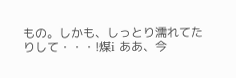もの。しかも、しっとり濡れてたりして・・・!煤i ああ、今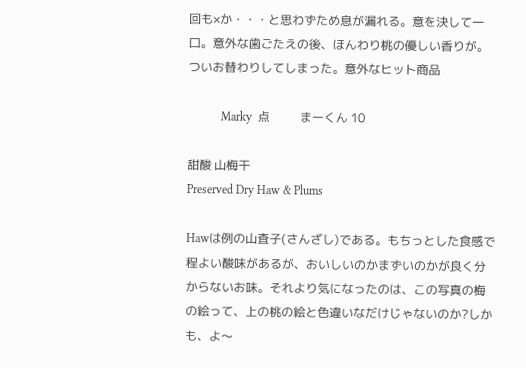回も×か・・・と思わずため息が漏れる。意を決して一口。意外な歯ごたえの後、ほんわり桃の優しい香りが。ついお替わりしてしまった。意外なヒット商品

           Marky  点          まーくん 10

甜酸 山梅干
Preserved Dry Haw & Plums

Hawは例の山査子(さんざし)である。もちっとした食感で程よい酸味があるが、おいしいのかまずいのかが良く分からないお味。それより気になったのは、この写真の梅の絵って、上の桃の絵と色違いなだけじゃないのか?しかも、よ〜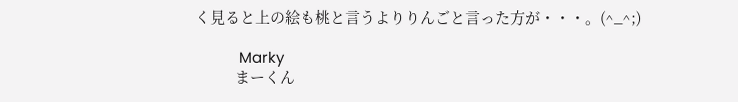く見ると上の絵も桃と言うよりりんごと言った方が・・・。(^_^;)

           Marky
          まーくん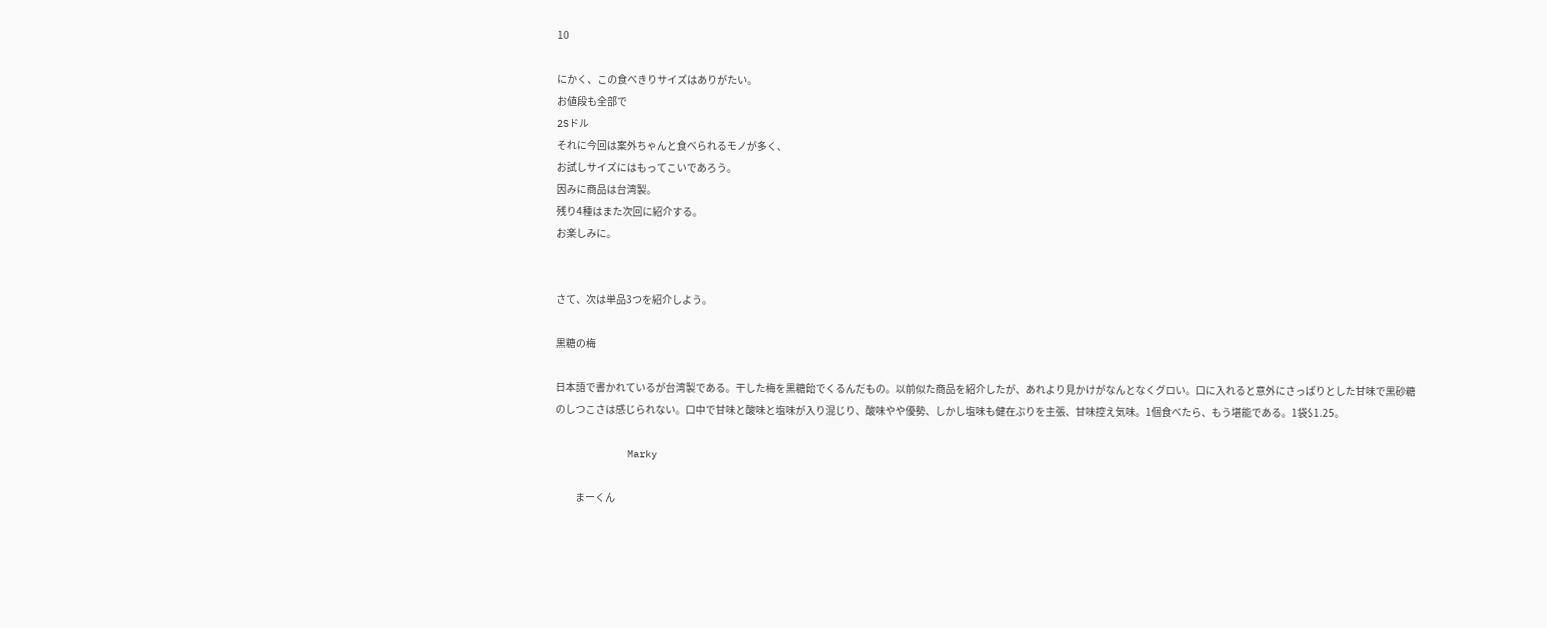10

にかく、この食べきりサイズはありがたい。
お値段も全部で
2Sドル
それに今回は案外ちゃんと食べられるモノが多く、
お試しサイズにはもってこいであろう。
因みに商品は台湾製。
残り4種はまた次回に紹介する。
お楽しみに。


さて、次は単品3つを紹介しよう。

黒糖の梅

日本語で書かれているが台湾製である。干した梅を黒糖飴でくるんだもの。以前似た商品を紹介したが、あれより見かけがなんとなくグロい。口に入れると意外にさっぱりとした甘味で黒砂糖のしつこさは感じられない。口中で甘味と酸味と塩味が入り混じり、酸味やや優勢、しかし塩味も健在ぶりを主張、甘味控え気味。1個食べたら、もう堪能である。1袋$1.25。

            Marky

          まーくん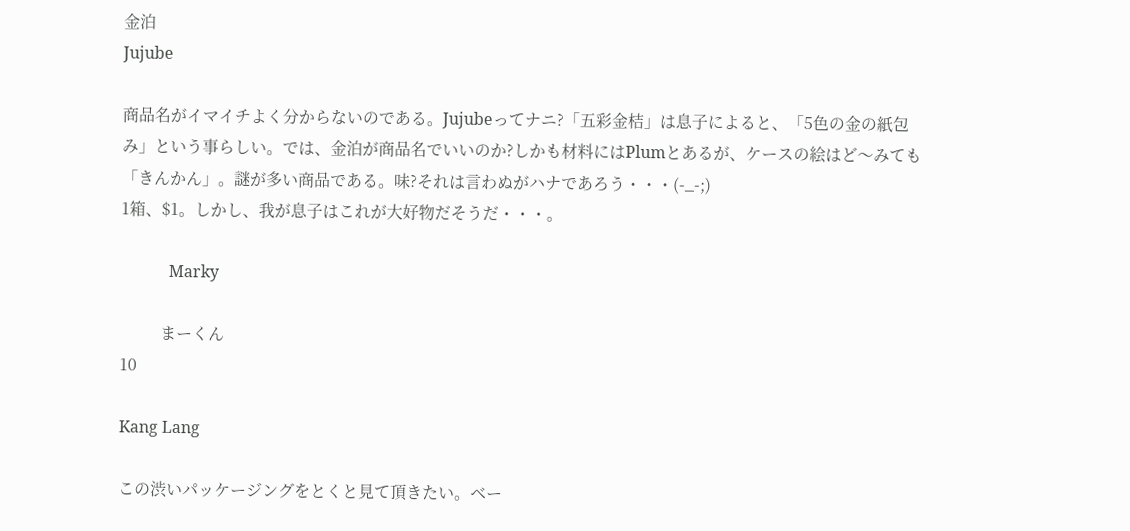金泊
Jujube

商品名がイマイチよく分からないのである。Jujubeってナニ?「五彩金桔」は息子によると、「5色の金の紙包み」という事らしい。では、金泊が商品名でいいのか?しかも材料にはPlumとあるが、ケースの絵はど〜みても「きんかん」。謎が多い商品である。味?それは言わぬがハナであろう・・・(-_-;)
1箱、$1。しかし、我が息子はこれが大好物だそうだ・・・。

            Marky

          まーくん
10

Kang Lang

この渋いパッケージングをとくと見て頂きたい。ベー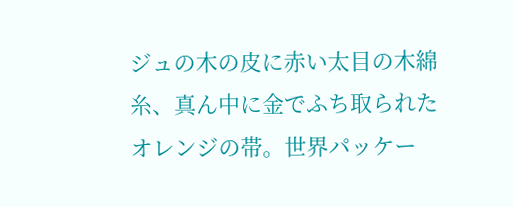ジュの木の皮に赤い太目の木綿糸、真ん中に金でふち取られたオレンジの帯。世界パッケー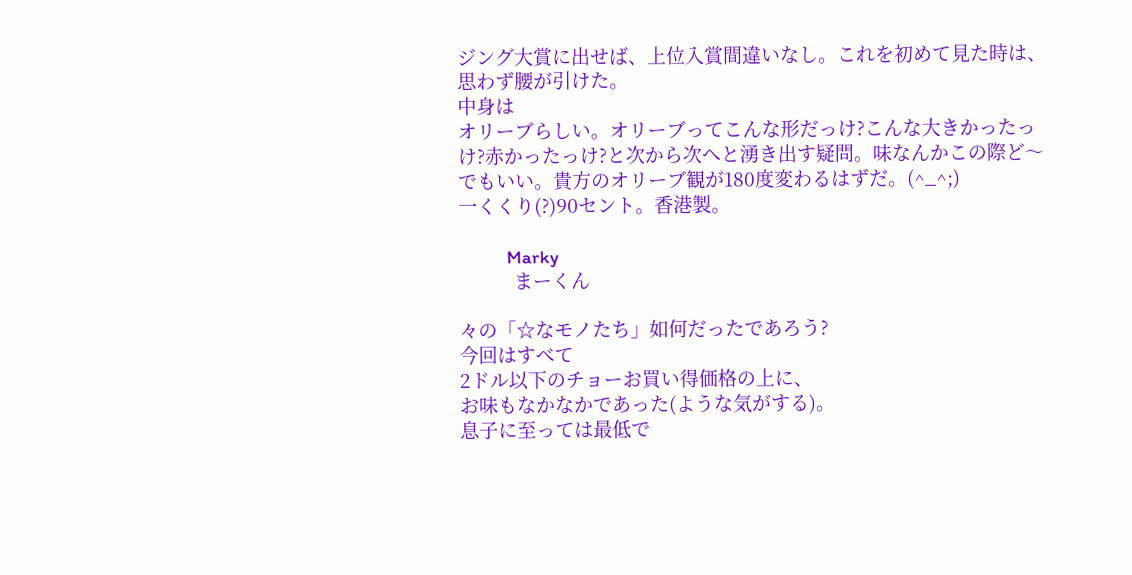ジング大賞に出せば、上位入賞間違いなし。これを初めて見た時は、思わず腰が引けた。
中身は
オリーブらしい。オリーブってこんな形だっけ?こんな大きかったっけ?赤かったっけ?と次から次へと湧き出す疑問。味なんかこの際ど〜でもいい。貴方のオリーブ観が180度変わるはずだ。(^_^;)
一くくり(?)90セント。香港製。

            Marky
           まーくん

々の「☆なモノたち」如何だったであろう?
今回はすべて
2ドル以下のチョーお買い得価格の上に、
お味もなかなかであった(ような気がする)。
息子に至っては最低で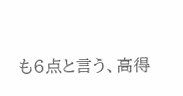も6点と言う、高得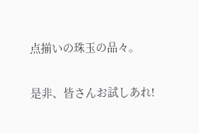点揃いの珠玉の品々。

是非、皆さんお試しあれ!